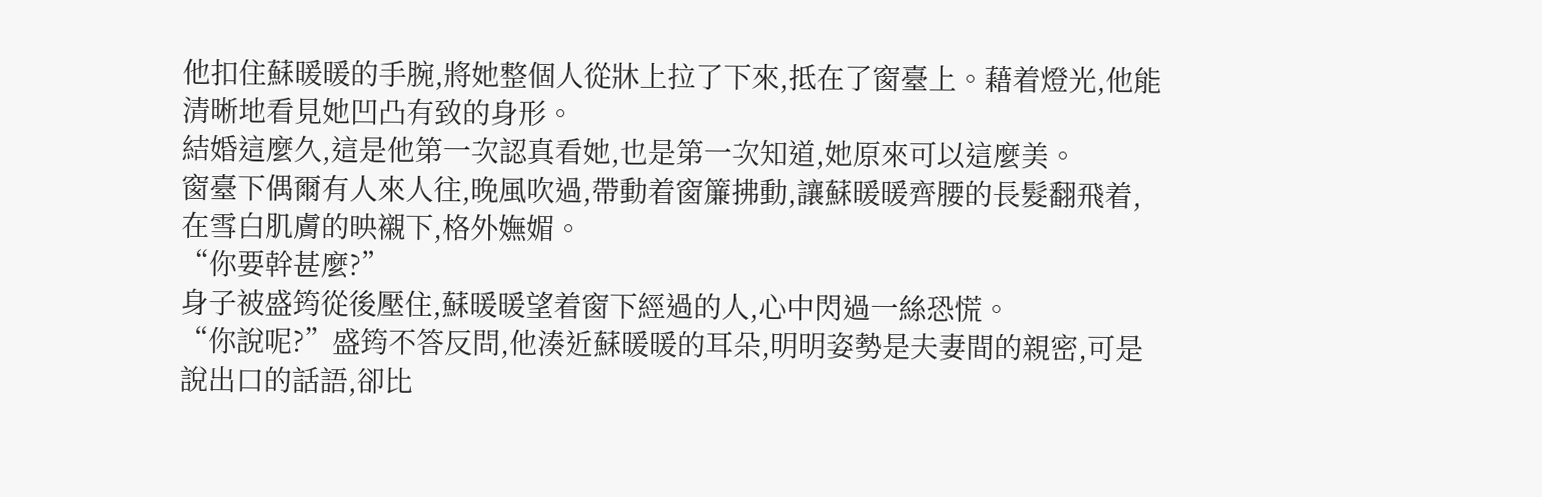他扣住蘇暖暖的手腕,將她整個人從牀上拉了下來,抵在了窗臺上。藉着燈光,他能清晰地看見她凹凸有致的身形。
結婚這麼久,這是他第一次認真看她,也是第一次知道,她原來可以這麼美。
窗臺下偶爾有人來人往,晚風吹過,帶動着窗簾拂動,讓蘇暖暖齊腰的長髮翻飛着,在雪白肌膚的映襯下,格外嫵媚。
“你要幹甚麼?”
身子被盛筠從後壓住,蘇暖暖望着窗下經過的人,心中閃過一絲恐慌。
“你說呢?”盛筠不答反問,他湊近蘇暖暖的耳朵,明明姿勢是夫妻間的親密,可是說出口的話語,卻比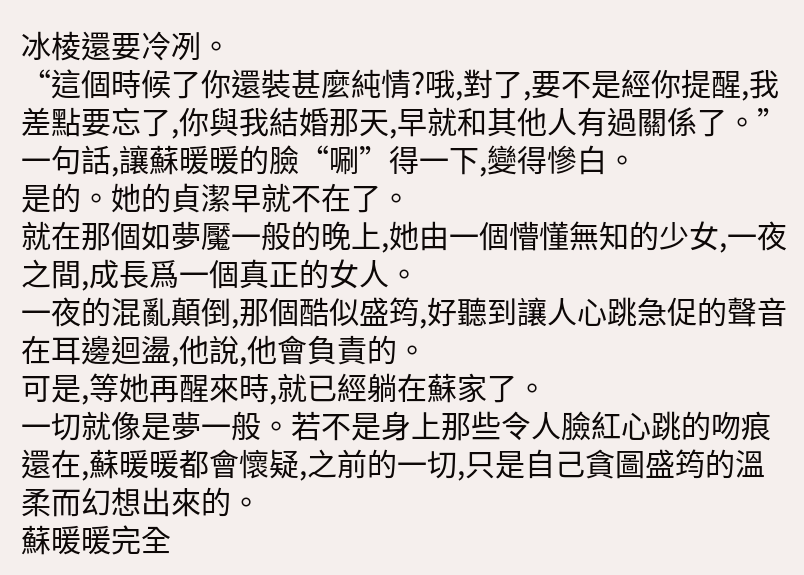冰棱還要冷冽。
“這個時候了你還裝甚麼純情?哦,對了,要不是經你提醒,我差點要忘了,你與我結婚那天,早就和其他人有過關係了。”
一句話,讓蘇暖暖的臉“唰”得一下,變得慘白。
是的。她的貞潔早就不在了。
就在那個如夢魘一般的晚上,她由一個懵懂無知的少女,一夜之間,成長爲一個真正的女人。
一夜的混亂顛倒,那個酷似盛筠,好聽到讓人心跳急促的聲音在耳邊迴盪,他說,他會負責的。
可是,等她再醒來時,就已經躺在蘇家了。
一切就像是夢一般。若不是身上那些令人臉紅心跳的吻痕還在,蘇暖暖都會懷疑,之前的一切,只是自己貪圖盛筠的溫柔而幻想出來的。
蘇暖暖完全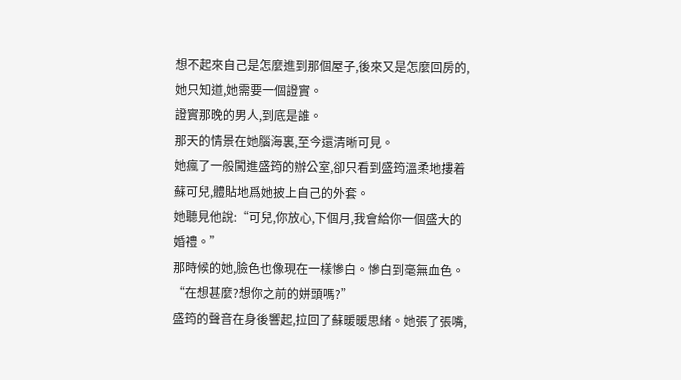想不起來自己是怎麼進到那個屋子,後來又是怎麼回房的,她只知道,她需要一個證實。
證實那晚的男人,到底是誰。
那天的情景在她腦海裏,至今還清晰可見。
她瘋了一般闖進盛筠的辦公室,卻只看到盛筠溫柔地摟着蘇可兒,體貼地爲她披上自己的外套。
她聽見他說:“可兒,你放心,下個月,我會給你一個盛大的婚禮。”
那時候的她,臉色也像現在一樣慘白。慘白到毫無血色。
“在想甚麼?想你之前的姘頭嗎?”
盛筠的聲音在身後響起,拉回了蘇暖暖思緒。她張了張嘴,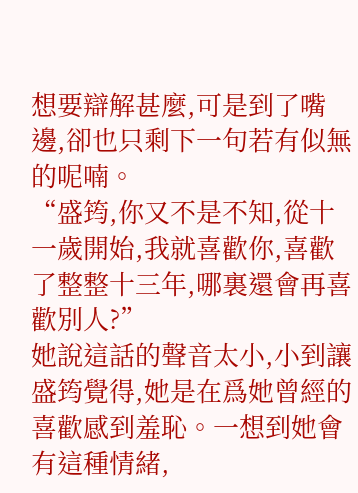想要辯解甚麼,可是到了嘴邊,卻也只剩下一句若有似無的呢喃。
“盛筠,你又不是不知,從十一歲開始,我就喜歡你,喜歡了整整十三年,哪裏還會再喜歡別人?”
她說這話的聲音太小,小到讓盛筠覺得,她是在爲她曾經的喜歡感到羞恥。一想到她會有這種情緒,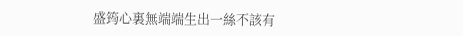盛筠心裏無端端生出一絲不該有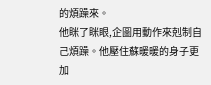的煩躁來。
他眯了眯眼,企圖用動作來剋制自己煩躁。他壓住蘇暖暖的身子更加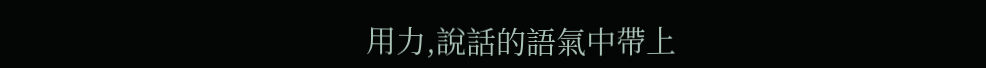用力,說話的語氣中帶上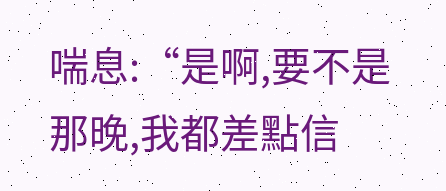喘息:“是啊,要不是那晚,我都差點信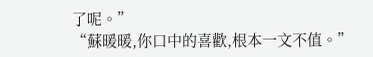了呢。”
“蘇暖暖,你口中的喜歡,根本一文不值。”